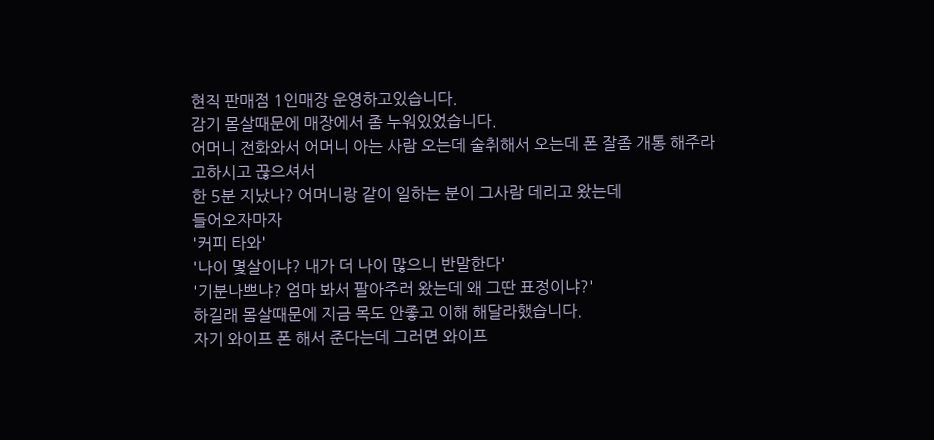현직 판매점 1인매장 운영하고있습니다.
감기 몸살때문에 매장에서 좀 누워있었습니다.
어머니 전화와서 어머니 아는 사람 오는데 술취해서 오는데 폰 잘좀 개통 해주라고하시고 끊으셔서
한 5분 지났나? 어머니랑 같이 일하는 분이 그사람 데리고 왔는데
들어오자마자
'커피 타와'
'나이 몇살이냐? 내가 더 나이 많으니 반말한다'
'기분나쁘냐? 엄마 봐서 팔아주러 왔는데 왜 그딴 표정이냐?'
하길래 몸살때문에 지금 목도 안좋고 이해 해달라했습니다.
자기 와이프 폰 해서 준다는데 그러면 와이프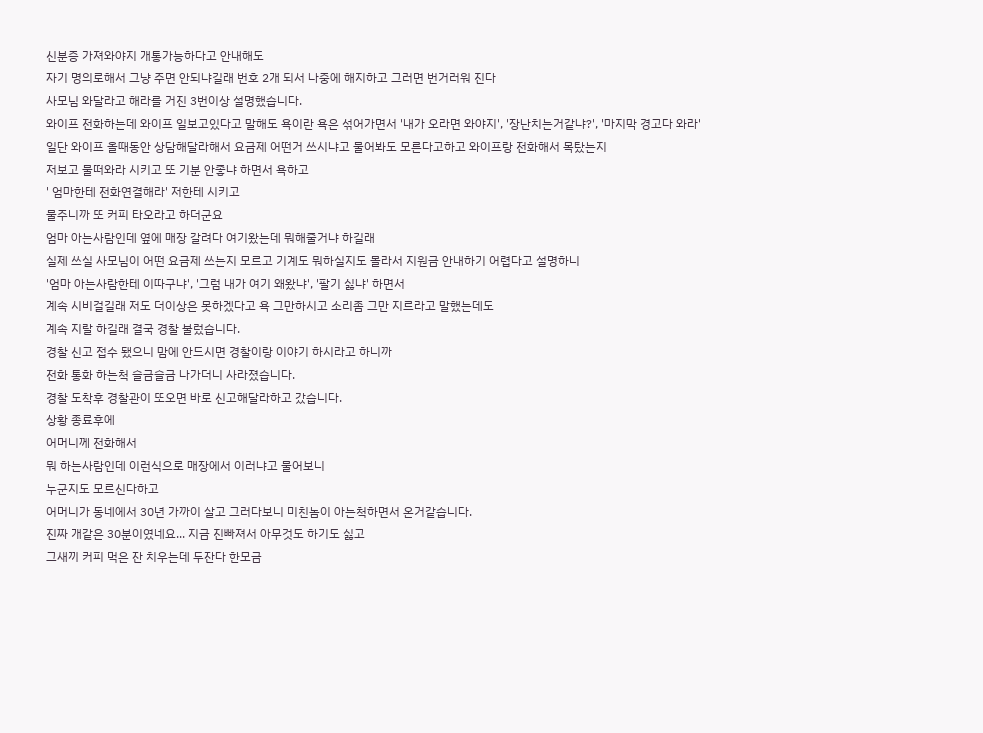신분증 가져와야지 개통가능하다고 안내해도
자기 명의로해서 그냥 주면 안되냐길래 번호 2개 되서 나중에 해지하고 그러면 번거러워 진다
사모님 와달라고 해라를 거진 3번이상 설명했습니다.
와이프 전화하는데 와이프 일보고있다고 말해도 욕이란 욕은 섞어가면서 '내가 오라면 와야지', '장난치는거같냐?', '마지막 경고다 와라'
일단 와이프 올때동안 상담해달라해서 요금제 어떤거 쓰시냐고 물어봐도 모른다고하고 와이프랑 전화해서 목탔는지
저보고 물떠와라 시키고 또 기분 안좋냐 하면서 욕하고
' 엄마한테 전화연결해라' 저한테 시키고
물주니까 또 커피 타오라고 하더군요
엄마 아는사람인데 옆에 매장 갈려다 여기왔는데 뭐해줄거냐 하길래
실제 쓰실 사모님이 어떤 요금제 쓰는지 모르고 기계도 뭐하실지도 몰라서 지원금 안내하기 어렵다고 설명하니
'엄마 아는사람한테 이따구냐', '그럼 내가 여기 왜왔냐', '팔기 싫냐' 하면서
계속 시비걸길래 저도 더이상은 못하겠다고 욕 그만하시고 소리좀 그만 지르라고 말했는데도
계속 지랄 하길래 결국 경찰 불렀습니다.
경찰 신고 접수 됐으니 맘에 안드시면 경찰이랑 이야기 하시라고 하니까
전화 통화 하는척 슬금슬금 나가더니 사라졌습니다.
경찰 도착후 경찰관이 또오면 바로 신고해달라하고 갔습니다.
상황 종료후에
어머니께 전화해서
뭐 하는사람인데 이런식으로 매장에서 이러냐고 물어보니
누군지도 모르신다하고
어머니가 동네에서 30년 가까이 살고 그러다보니 미친놈이 아는척하면서 온거같습니다.
진짜 개같은 30분이였네요... 지금 진빠져서 아무것도 하기도 싫고
그새끼 커피 먹은 잔 치우는데 두잔다 한모금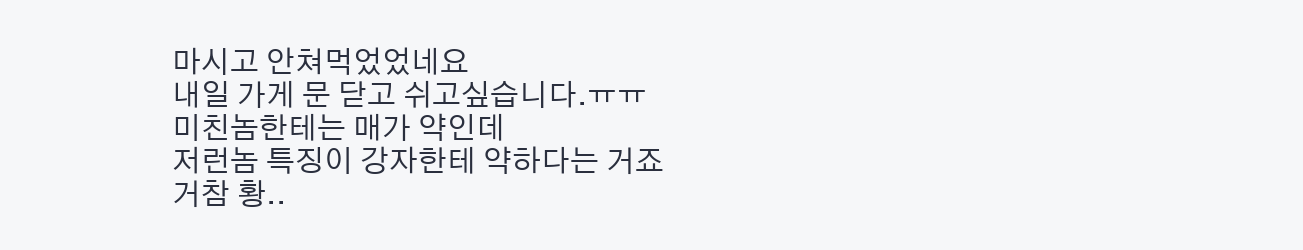마시고 안쳐먹었었네요
내일 가게 문 닫고 쉬고싶습니다.ㅠㅠ
미친놈한테는 매가 약인데
저런놈 특징이 강자한테 약하다는 거죠
거참 황..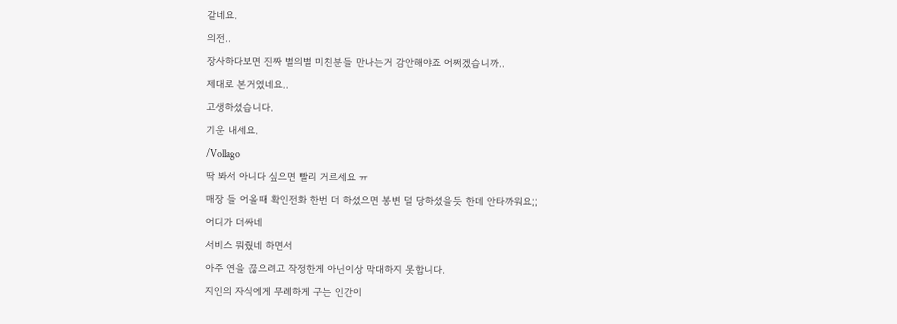같네요.
의전..
장사하다보면 진짜 별의별 미친분들 만나는거 감안해야죠 어쩌겠습니까..
제대로 본거였네요..
고생하셨습니다.
기운 내세요.
/Vollago
딱 봐서 아니다 싶으면 빨리 거르세요 ㅠ
매장 들 어올때 확인전화 한번 더 하셨으면 봉변 덜 당하셨을듯 한데 안타까워요;;
어디가 더싸네
서비스 뭐줬네 하면서
아주 연을 끊으려고 작정한게 아닌이상 막대하지 못합니다.
지인의 자식에게 무례하게 구는 인간이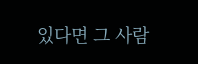있다면 그 사람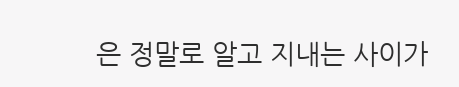은 정말로 알고 지내는 사이가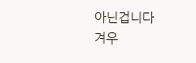아닌겁니다
겨우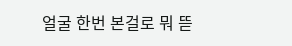얼굴 한번 본걸로 뭐 뜯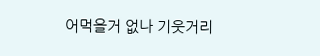어먹을거 없나 기웃거리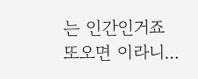는 인간인거죠
또오면 이라니...